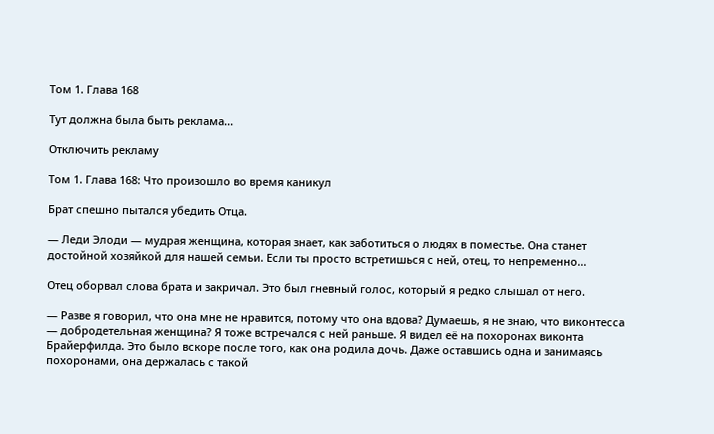Том 1. Глава 168

Тут должна была быть реклама...

Отключить рекламу

Том 1. Глава 168: Что произошло во время каникул

Брат спешно пытался убедить Отца.

— Леди Элоди — мудрая женщина, которая знает, как заботиться о людях в поместье. Она станет достойной хозяйкой для нашей семьи. Если ты просто встретишься с ней, отец, то непременно...

Отец оборвал слова брата и закричал. Это был гневный голос, который я редко слышал от него.

— Разве я говорил, что она мне не нравится, потому что она вдова? Думаешь, я не знаю, что виконтесса — добродетельная женщина? Я тоже встречался с ней раньше. Я видел её на похоронах виконта Брайерфилда. Это было вскоре после того, как она родила дочь. Даже оставшись одна и занимаясь похоронами, она держалась с такой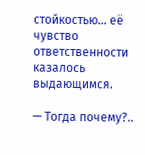стойкостью... её чувство ответственности казалось выдающимся.

— Тогда почему?..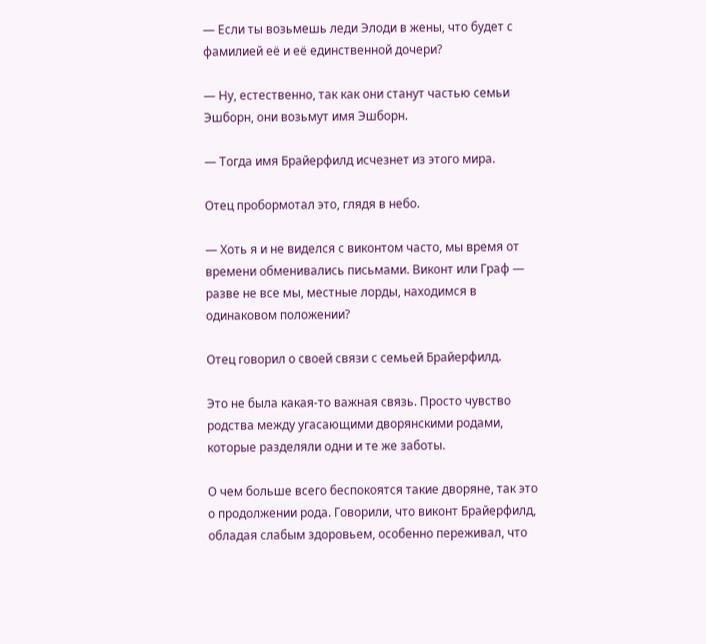— Если ты возьмешь леди Элоди в жены, что будет с фамилией её и её единственной дочери?

— Ну, естественно, так как они станут частью семьи Эшборн, они возьмут имя Эшборн.

— Тогда имя Брайерфилд исчезнет из этого мира.

Отец пробормотал это, глядя в небо.

— Хоть я и не виделся с виконтом часто, мы время от времени обменивались письмами. Виконт или Граф — разве не все мы, местные лорды, находимся в одинаковом положении?

Отец говорил о своей связи с семьей Брайерфилд.

Это не была какая-то важная связь. Просто чувство родства между угасающими дворянскими родами, которые разделяли одни и те же заботы.

О чем больше всего беспокоятся такие дворяне, так это о продолжении рода. Говорили, что виконт Брайерфилд, обладая слабым здоровьем, особенно переживал, что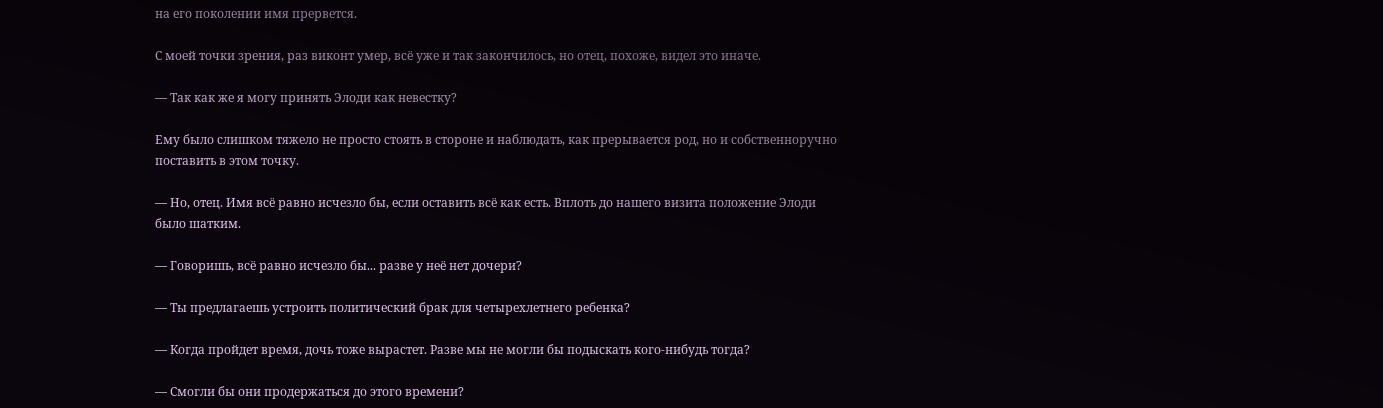на его поколении имя прервется.

С моей точки зрения, раз виконт умер, всё уже и так закончилось, но отец, похоже, видел это иначе.

— Так как же я могу принять Элоди как невестку?

Ему было слишком тяжело не просто стоять в стороне и наблюдать, как прерывается род, но и собственноручно поставить в этом точку.

— Но, отец. Имя всё равно исчезло бы, если оставить всё как есть. Вплоть до нашего визита положение Элоди было шатким.

— Говоришь, всё равно исчезло бы... разве у неё нет дочери?

— Ты предлагаешь устроить политический брак для четырехлетнего ребенка?

— Когда пройдет время, дочь тоже вырастет. Разве мы не могли бы подыскать кого-нибудь тогда?

— Смогли бы они продержаться до этого времени?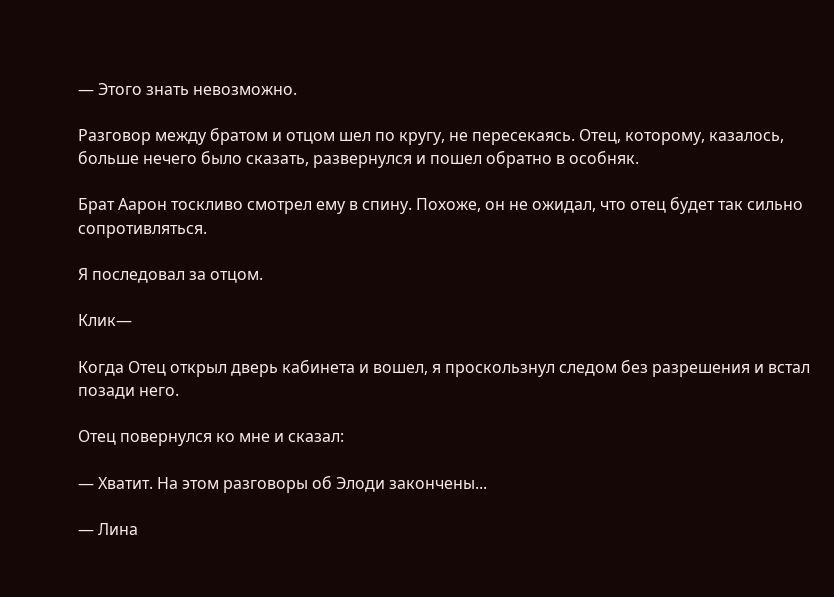— Этого знать невозможно.

Разговор между братом и отцом шел по кругу, не пересекаясь. Отец, которому, казалось, больше нечего было сказать, развернулся и пошел обратно в особняк.

Брат Аарон тоскливо смотрел ему в спину. Похоже, он не ожидал, что отец будет так сильно сопротивляться.

Я последовал за отцом.

Клик—

Когда Отец открыл дверь кабинета и вошел, я проскользнул следом без разрешения и встал позади него.

Отец повернулся ко мне и сказал:

— Хватит. На этом разговоры об Элоди закончены...

— Лина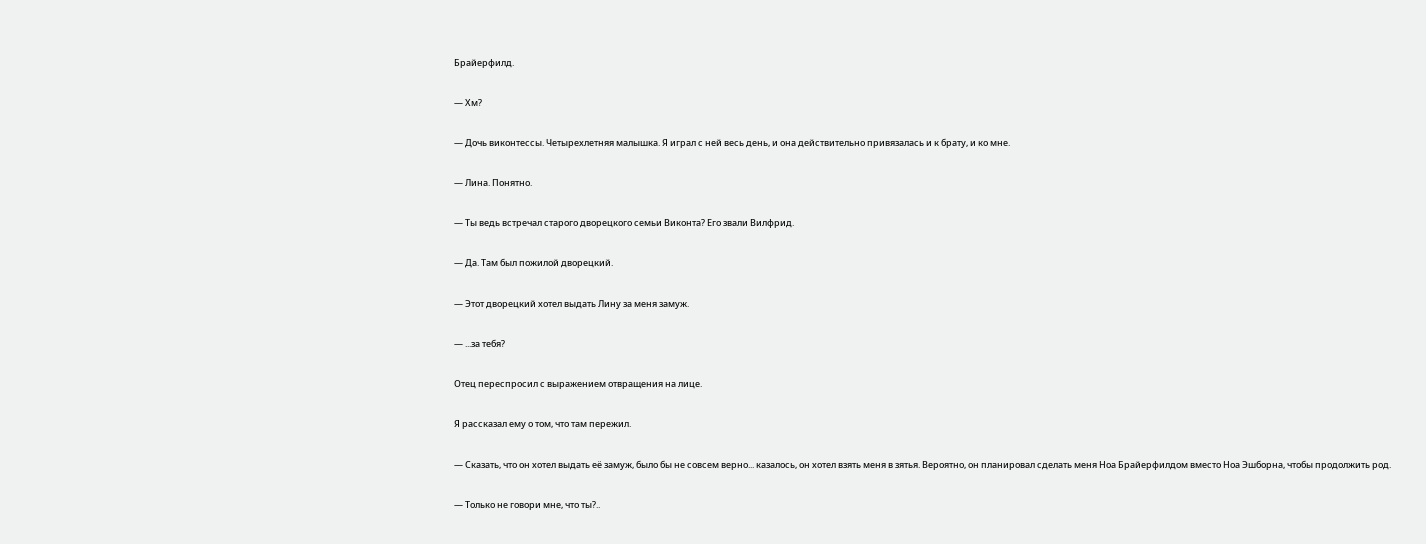Брайерфилд.

— Хм?

— Дочь виконтессы. Четырехлетняя малышка. Я играл с ней весь день, и она действительно привязалась и к брату, и ко мне.

— Лина. Понятно.

— Ты ведь встречал старого дворецкого семьи Виконта? Его звали Вилфрид.

— Да. Там был пожилой дворецкий.

— Этот дворецкий хотел выдать Лину за меня замуж.

— ...за тебя?

Отец переспросил с выражением отвращения на лице.

Я рассказал ему о том, что там пережил.

— Сказать, что он хотел выдать её замуж, было бы не совсем верно... казалось, он хотел взять меня в зятья. Вероятно, он планировал сделать меня Ноа Брайерфилдом вместо Ноа Эшборна, чтобы продолжить род.

— Только не говори мне, что ты?..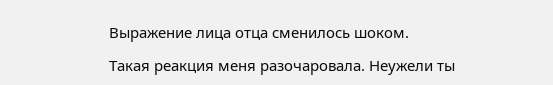Выражение лица отца сменилось шоком.

Такая реакция меня разочаровала. Неужели ты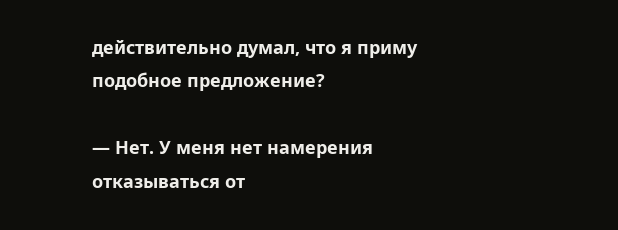действительно думал, что я приму подобное предложение?

— Нет. У меня нет намерения отказываться от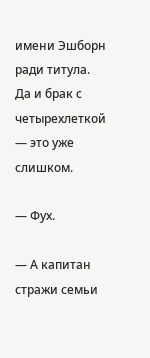имени Эшборн ради титула. Да и брак с четырехлеткой — это уже слишком.

— Фух.

— А капитан стражи семьи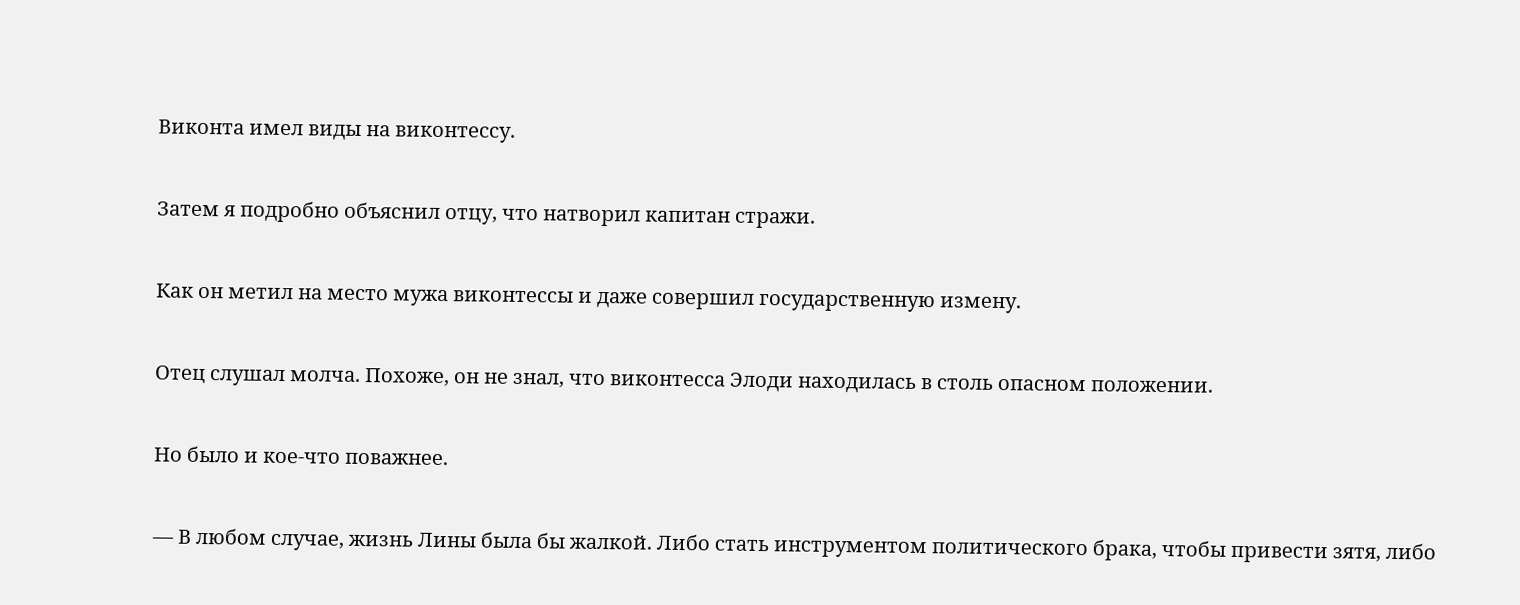Виконта имел виды на виконтессу.

Затем я подробно объяснил отцу, что натворил капитан стражи.

Как он метил на место мужа виконтессы и даже совершил государственную измену.

Отец слушал молча. Похоже, он не знал, что виконтесса Элоди находилась в столь опасном положении.

Но было и кое-что поважнее.

— В любом случае, жизнь Лины была бы жалкой. Либо стать инструментом политического брака, чтобы привести зятя, либо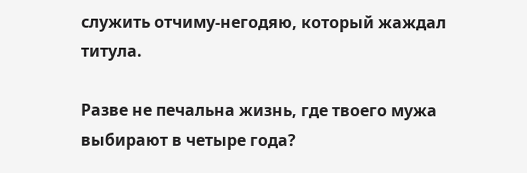служить отчиму-негодяю, который жаждал титула.

Разве не печальна жизнь, где твоего мужа выбирают в четыре года?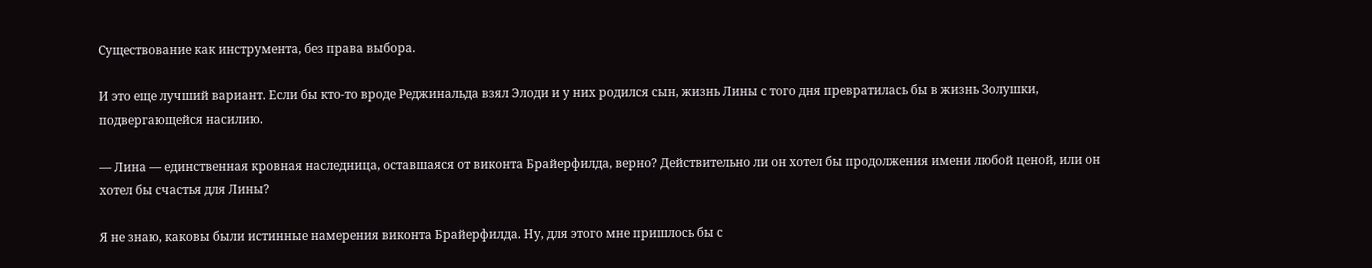Существование как инструмента, без права выбора.

И это еще лучший вариант. Если бы кто-то вроде Реджинальда взял Элоди и у них родился сын, жизнь Лины с того дня превратилась бы в жизнь Золушки, подвергающейся насилию.

— Лина — единственная кровная наследница, оставшаяся от виконта Брайерфилда, верно? Действительно ли он хотел бы продолжения имени любой ценой, или он хотел бы счастья для Лины?

Я не знаю, каковы были истинные намерения виконта Брайерфилда. Ну, для этого мне пришлось бы с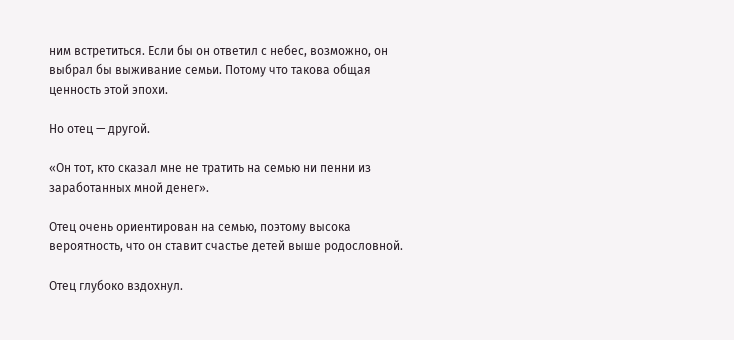ним встретиться. Если бы он ответил с небес, возможно, он выбрал бы выживание семьи. Потому что такова общая ценность этой эпохи.

Но отец — другой.

«Он тот, кто сказал мне не тратить на семью ни пенни из заработанных мной денег».

Отец очень ориентирован на семью, поэтому высока вероятность, что он ставит счастье детей выше родословной.

Отец глубоко вздохнул.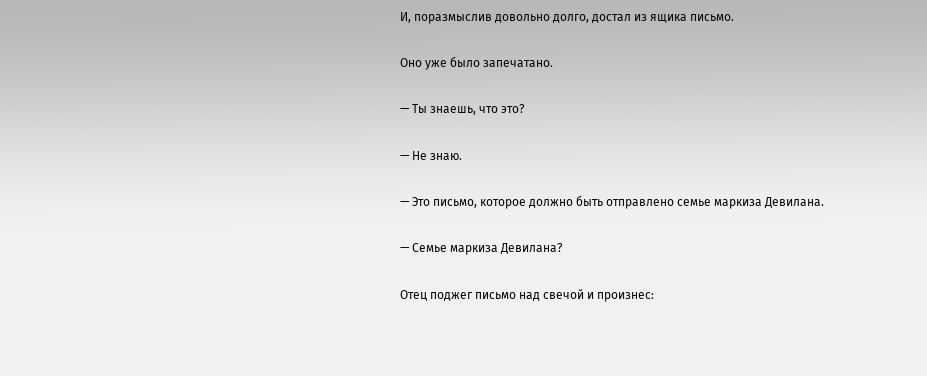И, поразмыслив довольно долго, достал из ящика письмо.

Оно уже было запечатано.

— Ты знаешь, что это?

— Не знаю.

— Это письмо, которое должно быть отправлено семье маркиза Девилана.

— Семье маркиза Девилана?

Отец поджег письмо над свечой и произнес: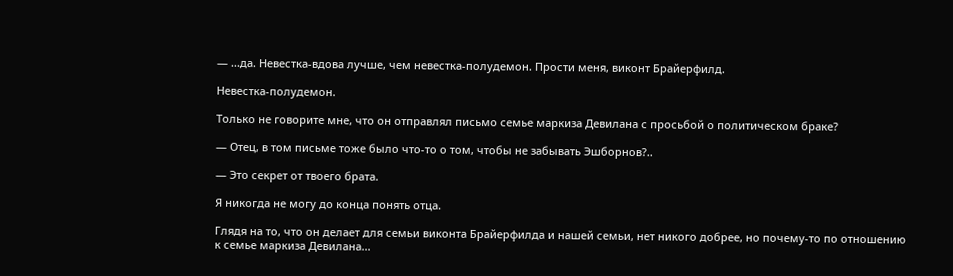— ...да. Невестка-вдова лучше, чем невестка-полудемон. Прости меня, виконт Брайерфилд.

Невестка-полудемон.

Только не говорите мне, что он отправлял письмо семье маркиза Девилана с просьбой о политическом браке?

— Отец, в том письме тоже было что-то о том, чтобы не забывать Эшборнов?..

— Это секрет от твоего брата.

Я никогда не могу до конца понять отца.

Глядя на то, что он делает для семьи виконта Брайерфилда и нашей семьи, нет никого добрее, но почему-то по отношению к семье маркиза Девилана...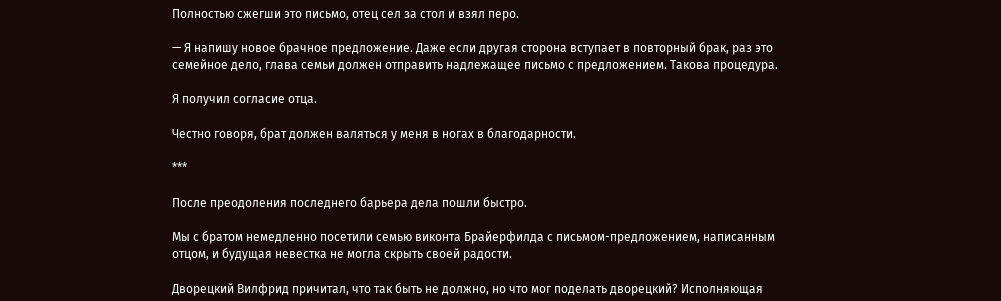Полностью сжегши это письмо, отец сел за стол и взял перо.

— Я напишу новое брачное предложение. Даже если другая сторона вступает в повторный брак, раз это семейное дело, глава семьи должен отправить надлежащее письмо с предложением. Такова процедура.

Я получил согласие отца.

Честно говоря, брат должен валяться у меня в ногах в благодарности.

***

После преодоления последнего барьера дела пошли быстро.

Мы с братом немедленно посетили семью виконта Брайерфилда с письмом-предложением, написанным отцом, и будущая невестка не могла скрыть своей радости.

Дворецкий Вилфрид причитал, что так быть не должно, но что мог поделать дворецкий? Исполняющая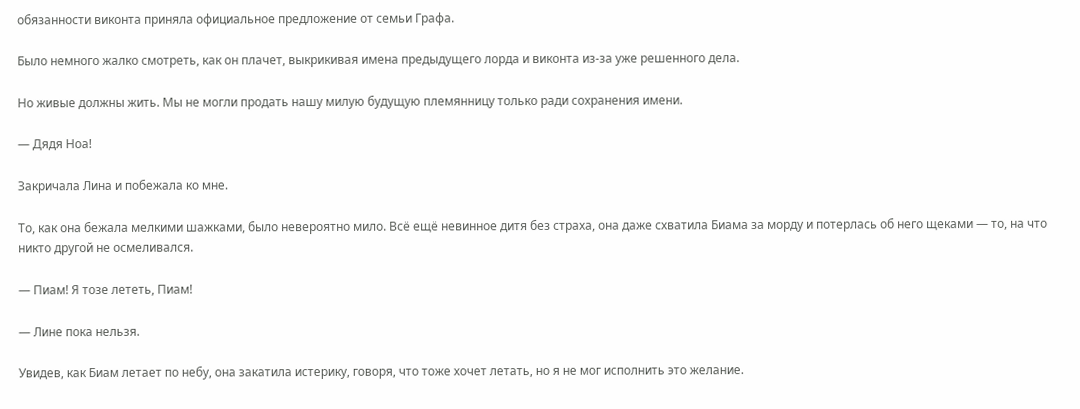обязанности виконта приняла официальное предложение от семьи Графа.

Было немного жалко смотреть, как он плачет, выкрикивая имена предыдущего лорда и виконта из-за уже решенного дела.

Но живые должны жить. Мы не могли продать нашу милую будущую племянницу только ради сохранения имени.

— Дядя Ноа!

Закричала Лина и побежала ко мне.

То, как она бежала мелкими шажками, было невероятно мило. Всё ещё невинное дитя без страха, она даже схватила Биама за морду и потерлась об него щеками — то, на что никто другой не осмеливался.

— Пиам! Я тозе лететь, Пиам!

— Лине пока нельзя.

Увидев, как Биам летает по небу, она закатила истерику, говоря, что тоже хочет летать, но я не мог исполнить это желание.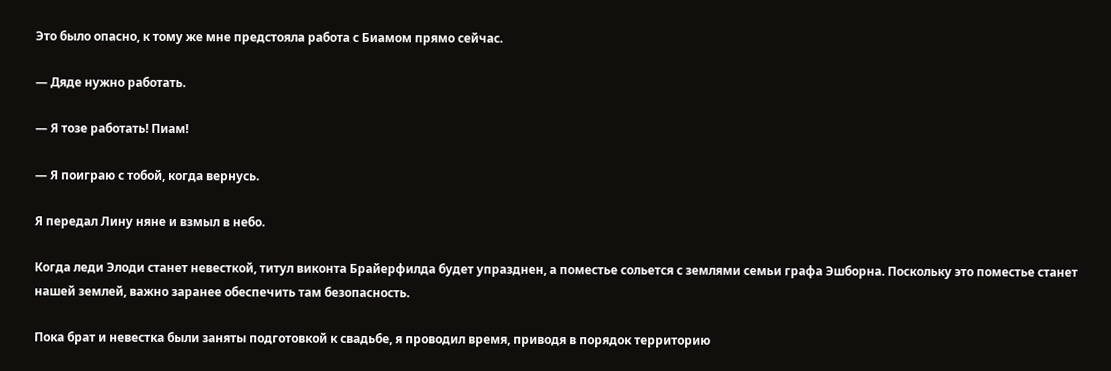Это было опасно, к тому же мне предстояла работа с Биамом прямо сейчас.

— Дяде нужно работать.

— Я тозе работать! Пиам!

— Я поиграю с тобой, когда вернусь.

Я передал Лину няне и взмыл в небо.

Когда леди Элоди станет невесткой, титул виконта Брайерфилда будет упразднен, а поместье сольется с землями семьи графа Эшборна. Поскольку это поместье станет нашей землей, важно заранее обеспечить там безопасность.

Пока брат и невестка были заняты подготовкой к свадьбе, я проводил время, приводя в порядок территорию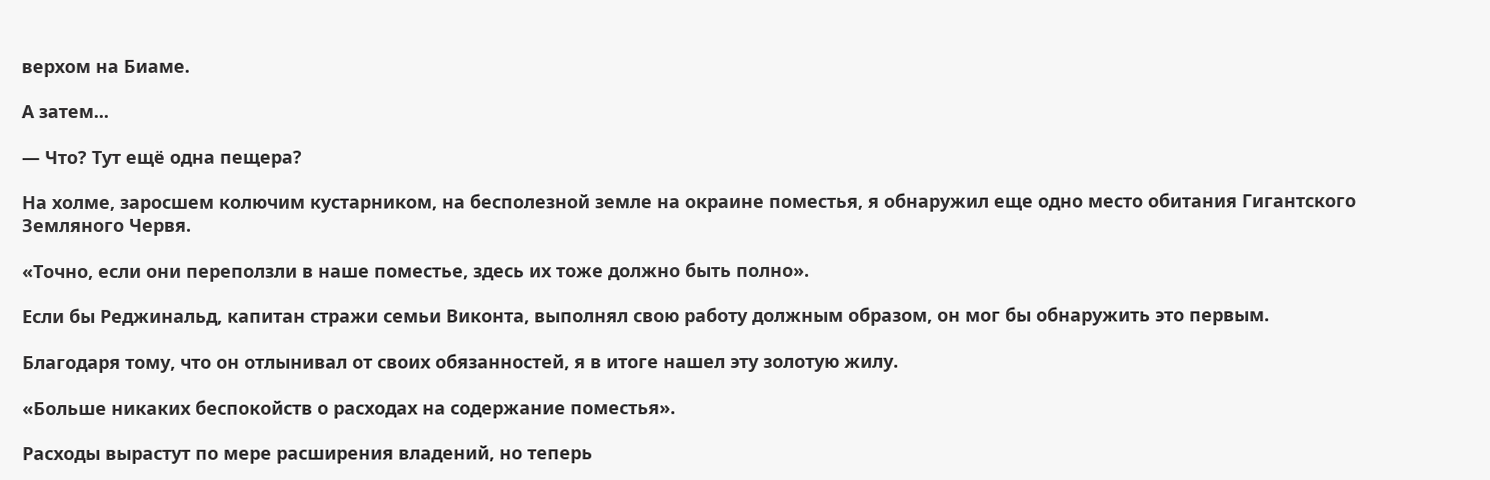верхом на Биаме.

А затем...

— Что? Тут ещё одна пещера?

На холме, заросшем колючим кустарником, на бесполезной земле на окраине поместья, я обнаружил еще одно место обитания Гигантского Земляного Червя.

«Точно, если они переползли в наше поместье, здесь их тоже должно быть полно».

Если бы Реджинальд, капитан стражи семьи Виконта, выполнял свою работу должным образом, он мог бы обнаружить это первым.

Благодаря тому, что он отлынивал от своих обязанностей, я в итоге нашел эту золотую жилу.

«Больше никаких беспокойств о расходах на содержание поместья».

Расходы вырастут по мере расширения владений, но теперь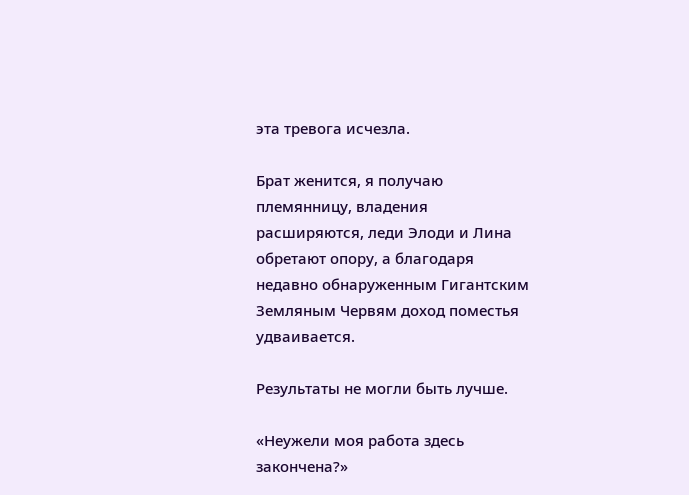эта тревога исчезла.

Брат женится, я получаю племянницу, владения расширяются, леди Элоди и Лина обретают опору, а благодаря недавно обнаруженным Гигантским Земляным Червям доход поместья удваивается.

Результаты не могли быть лучше.

«Неужели моя работа здесь закончена?»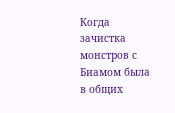Когда зачистка монстров с Биамом была в общих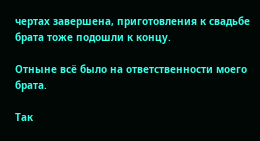чертах завершена, приготовления к свадьбе брата тоже подошли к концу.

Отныне всё было на ответственности моего брата.

Так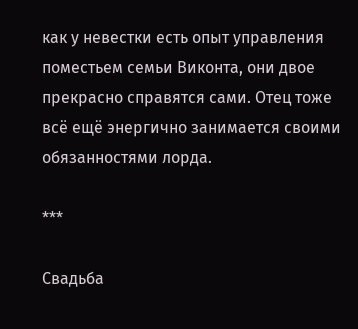как у невестки есть опыт управления поместьем семьи Виконта, они двое прекрасно справятся сами. Отец тоже всё ещё энергично занимается своими обязанностями лорда.

***

Свадьба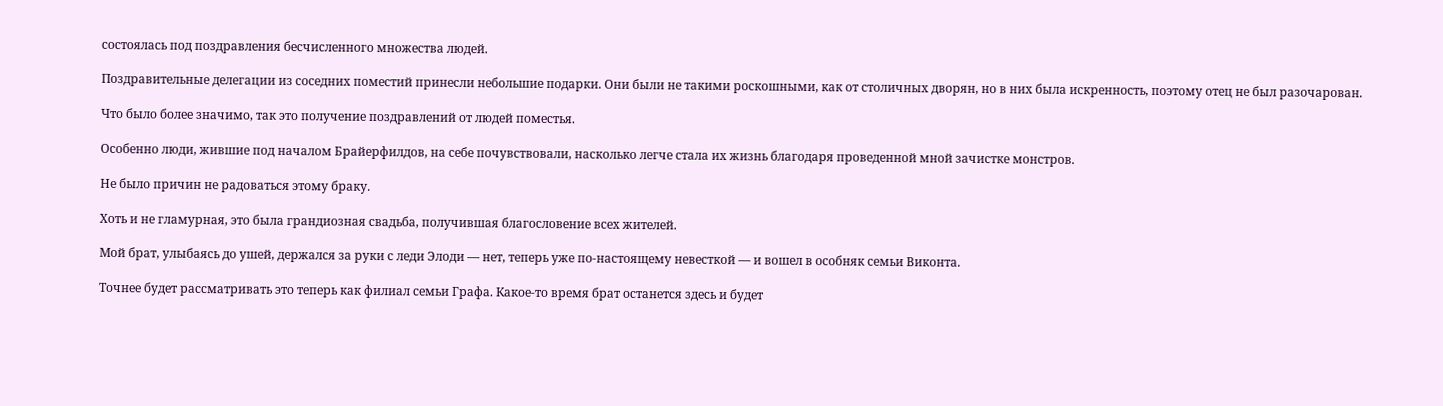состоялась под поздравления бесчисленного множества людей.

Поздравительные делегации из соседних поместий принесли небольшие подарки. Они были не такими роскошными, как от столичных дворян, но в них была искренность, поэтому отец не был разочарован.

Что было более значимо, так это получение поздравлений от людей поместья.

Особенно люди, жившие под началом Брайерфилдов, на себе почувствовали, насколько легче стала их жизнь благодаря проведенной мной зачистке монстров.

Не было причин не радоваться этому браку.

Хоть и не гламурная, это была грандиозная свадьба, получившая благословение всех жителей.

Мой брат, улыбаясь до ушей, держался за руки с леди Элоди — нет, теперь уже по-настоящему невесткой — и вошел в особняк семьи Виконта.

Точнее будет рассматривать это теперь как филиал семьи Графа. Какое-то время брат останется здесь и будет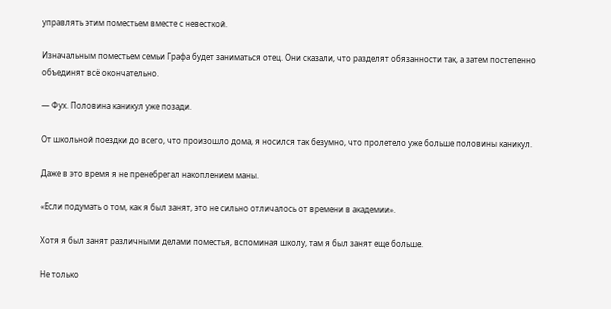управлять этим поместьем вместе с невесткой.

Изначальным поместьем семьи Графа будет заниматься отец. Они сказали, что разделят обязанности так, а затем постепенно объединят всё окончательно.

— Фух. Половина каникул уже позади.

От школьной поездки до всего, что произошло дома, я носился так безумно, что пролетело уже больше половины каникул.

Даже в это время я не пренебрегал накоплением маны.

«Если подумать о том, как я был занят, это не сильно отличалось от времени в академии».

Хотя я был занят различными делами поместья, вспоминая школу, там я был занят еще больше.

Не только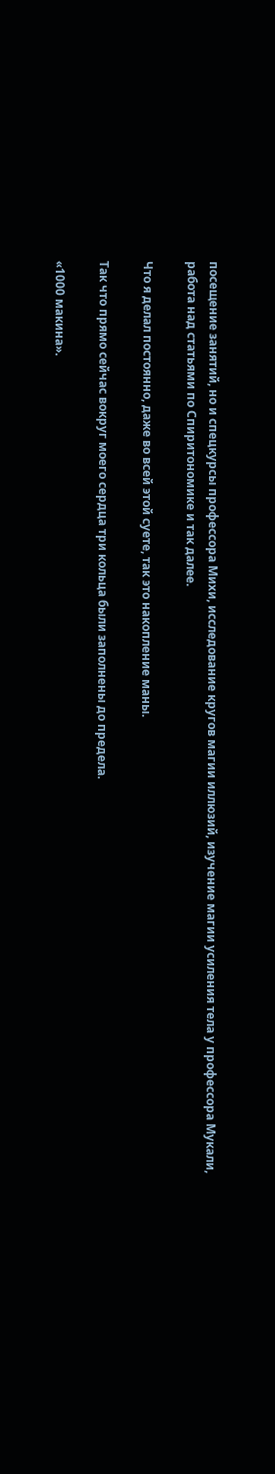посещение занятий, но и спецкурсы профессора Михи, исследование кругов магии иллюзий, изучение магии усиления тела у профессора Мукали, работа над статьями по Спиритономике и так далее.

Что я делал постоянно, даже во всей этой суете, так это накопление маны.

Так что прямо сейчас вокруг моего сердца три кольца были заполнены до предела.

«1000 макина».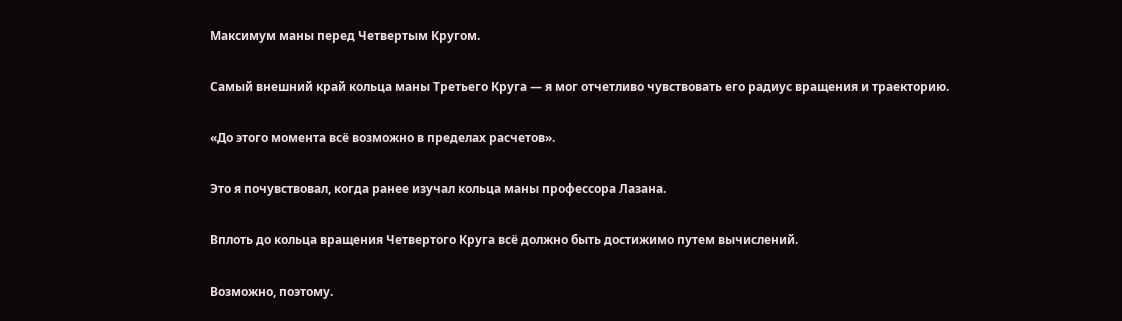Максимум маны перед Четвертым Кругом.

Самый внешний край кольца маны Третьего Круга — я мог отчетливо чувствовать его радиус вращения и траекторию.

«До этого момента всё возможно в пределах расчетов».

Это я почувствовал, когда ранее изучал кольца маны профессора Лазана.

Вплоть до кольца вращения Четвертого Круга всё должно быть достижимо путем вычислений.

Возможно, поэтому.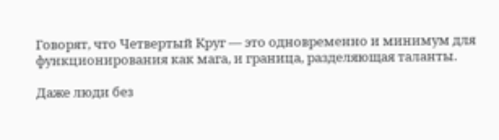Говорят, что Четвертый Круг — это одновременно и минимум для функционирования как мага, и граница, разделяющая таланты.

Даже люди без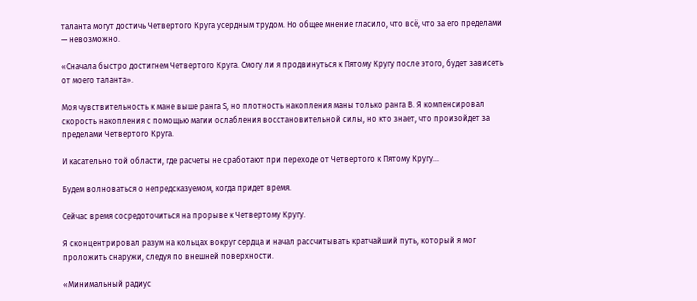таланта могут достичь Четвертого Круга усердным трудом. Но общее мнение гласило, что всё, что за его пределами — невозможно.

«Сначала быстро достигнем Четвертого Круга. Смогу ли я продвинуться к Пятому Кругу после этого, будет зависеть от моего таланта».

Моя чувствительность к мане выше ранга S, но плотность накопления маны только ранга B. Я компенсировал скорость накопления с помощью магии ослабления восстановительной силы, но кто знает, что произойдет за пределами Четвертого Круга.

И касательно той области, где расчеты не сработают при переходе от Четвертого к Пятому Кругу...

Будем волноваться о непредсказуемом, когда придет время.

Сейчас время сосредоточиться на прорыве к Четвертому Кругу.

Я сконцентрировал разум на кольцах вокруг сердца и начал рассчитывать кратчайший путь, который я мог проложить снаружи, следуя по внешней поверхности.

«Минимальный радиус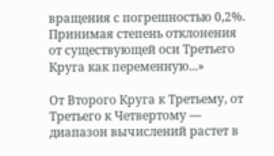вращения с погрешностью 0,2%. Принимая степень отклонения от существующей оси Третьего Круга как переменную...»

От Второго Круга к Третьему, от Третьего к Четвертому — диапазон вычислений растет в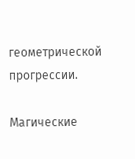геометрической прогрессии.

Магические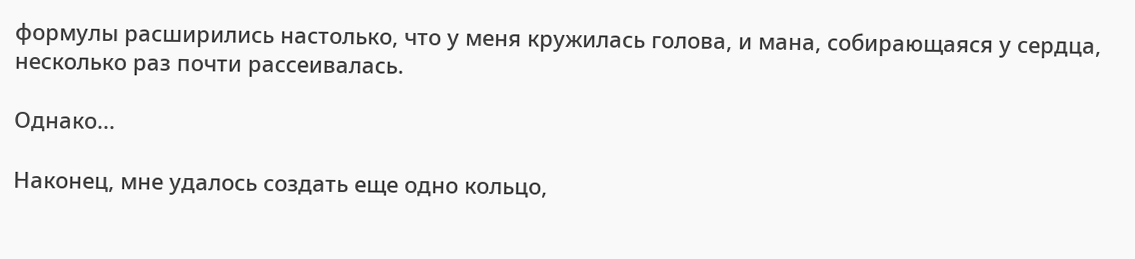формулы расширились настолько, что у меня кружилась голова, и мана, собирающаяся у сердца, несколько раз почти рассеивалась.

Однако...

Наконец, мне удалось создать еще одно кольцо,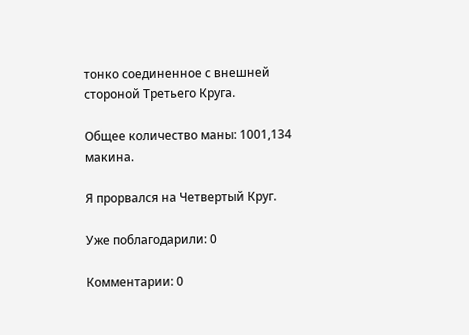тонко соединенное с внешней стороной Третьего Круга.

Общее количество маны: 1001,134 макина.

Я прорвался на Четвертый Круг.

Уже поблагодарили: 0

Комментарии: 0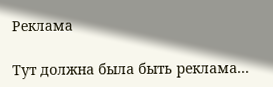Реклама

Тут должна была быть реклама...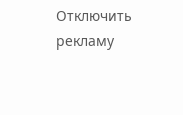Отключить рекламу